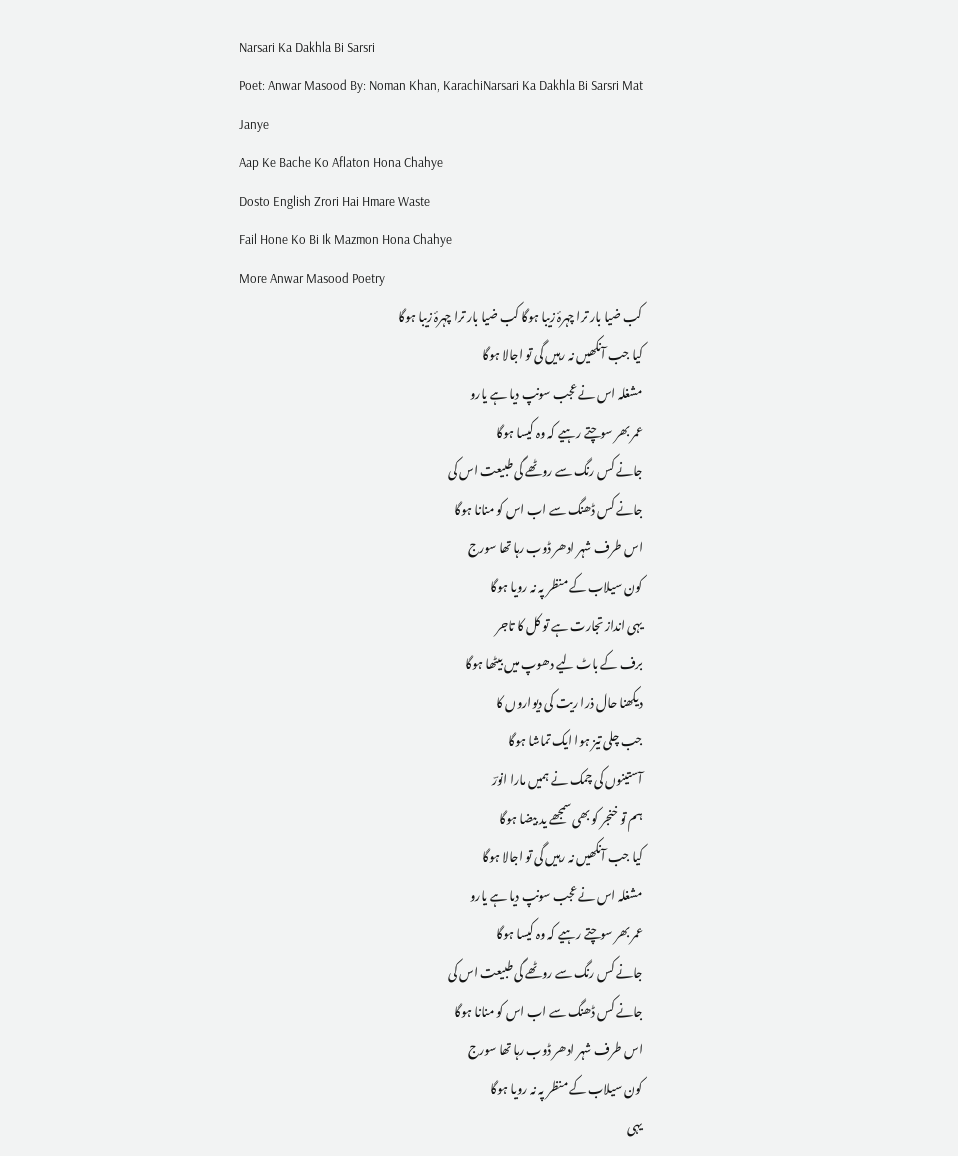Narsari Ka Dakhla Bi Sarsri
Poet: Anwar Masood By: Noman Khan, KarachiNarsari Ka Dakhla Bi Sarsri Mat Janye
Aap Ke Bache Ko Aflaton Hona Chahye
Dosto English Zrori Hai Hmare Waste
Fail Hone Ko Bi Ik Mazmon Hona Chahye
More Anwar Masood Poetry
کب ضیا بار ترا چہرۂ زیبا ہوگا کب ضیا بار ترا چہرۂ زیبا ہوگا
کیا جب آنکھیں نہ رہیں گی تو اجالا ہوگا
مشغلہ اس نے عجب سونپ دیا ہے یارو
عمر بھر سوچتے رہیے کہ وہ کیسا ہوگا
جانے کس رنگ سے روٹھے گی طبیعت اس کی
جانے کس ڈھنگ سے اب اس کو منانا ہوگا
اس طرف شہر ادھر ڈوب رہا تھا سورج
کون سیلاب کے منظر پہ نہ رویا ہوگا
یہی انداز تجارت ہے تو کل کا تاجر
برف کے باٹ لیے دھوپ میں بیٹھا ہوگا
دیکھنا حال ذرا ریت کی دیواروں کا
جب چلی تیز ہوا ایک تماشا ہوگا
آستینوں کی چمک نے ہمیں مارا انورؔ
ہم تو خنجر کو بھی سمجھے ید بیضا ہوگا
کیا جب آنکھیں نہ رہیں گی تو اجالا ہوگا
مشغلہ اس نے عجب سونپ دیا ہے یارو
عمر بھر سوچتے رہیے کہ وہ کیسا ہوگا
جانے کس رنگ سے روٹھے گی طبیعت اس کی
جانے کس ڈھنگ سے اب اس کو منانا ہوگا
اس طرف شہر ادھر ڈوب رہا تھا سورج
کون سیلاب کے منظر پہ نہ رویا ہوگا
یہی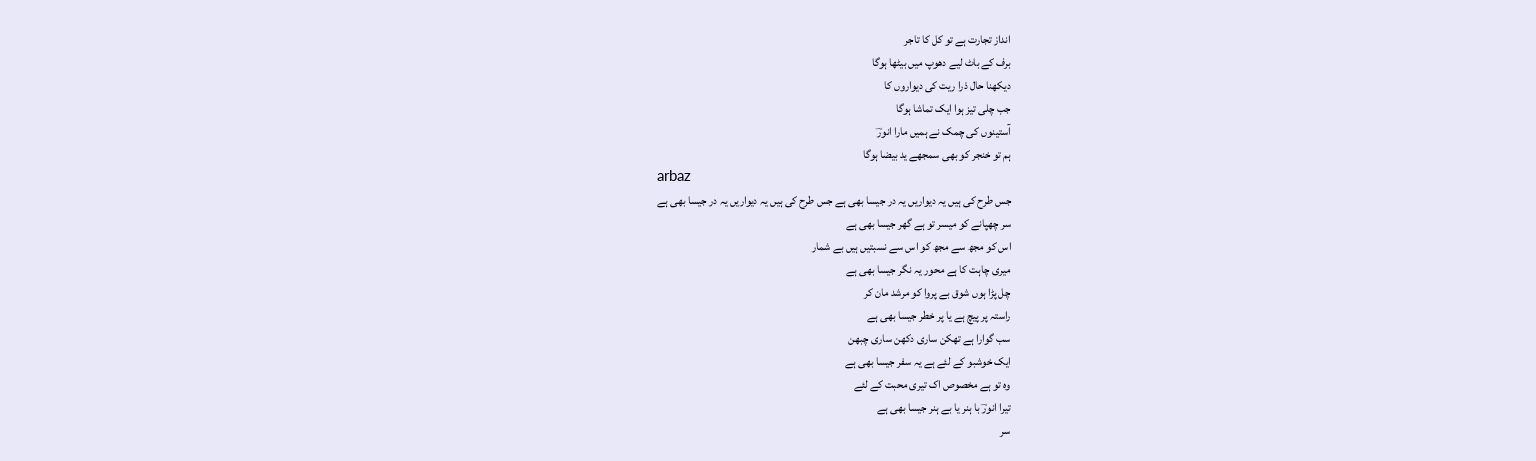انداز تجارت ہے تو کل کا تاجر
برف کے باٹ لیے دھوپ میں بیٹھا ہوگا
دیکھنا حال ذرا ریت کی دیواروں کا
جب چلی تیز ہوا ایک تماشا ہوگا
آستینوں کی چمک نے ہمیں مارا انورؔ
ہم تو خنجر کو بھی سمجھے ید بیضا ہوگا
arbaz
جس طرح کی ہیں یہ دیواریں یہ در جیسا بھی ہے جس طرح کی ہیں یہ دیواریں یہ در جیسا بھی ہے
سر چھپانے کو میسر تو ہے گھر جیسا بھی ہے
اس کو مجھ سے مجھ کو اس سے نسبتیں ہیں بے شمار
میری چاہت کا ہے محور یہ نگر جیسا بھی ہے
چل پڑا ہوں شوق بے پروا کو مرشد مان کر
راستہ پر پیچ ہے یا پر خطر جیسا بھی ہے
سب گوارا ہے تھکن ساری دکھن ساری چبھن
ایک خوشبو کے لئے ہے یہ سفر جیسا بھی ہے
وہ تو ہے مخصوص اک تیری محبت کے لئے
تیرا انورؔ با ہنر یا بے ہنر جیسا بھی ہے
سر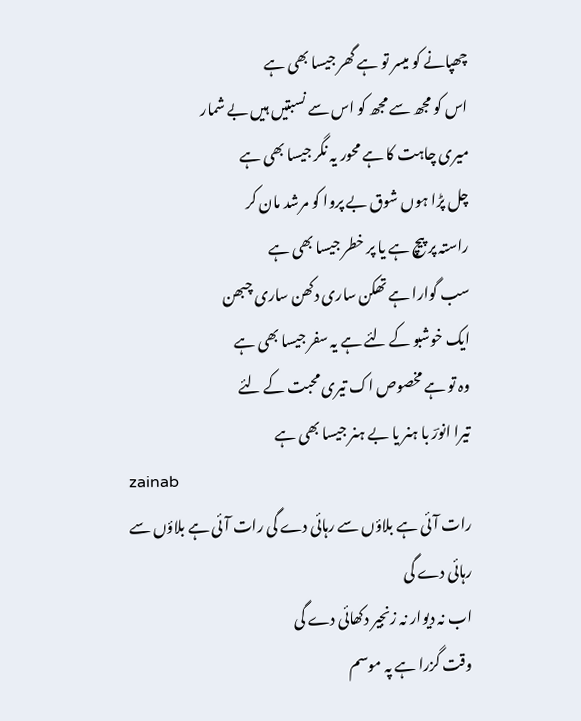چھپانے کو میسر تو ہے گھر جیسا بھی ہے
اس کو مجھ سے مجھ کو اس سے نسبتیں ہیں بے شمار
میری چاہت کا ہے محور یہ نگر جیسا بھی ہے
چل پڑا ہوں شوق بے پروا کو مرشد مان کر
راستہ پر پیچ ہے یا پر خطر جیسا بھی ہے
سب گوارا ہے تھکن ساری دکھن ساری چبھن
ایک خوشبو کے لئے ہے یہ سفر جیسا بھی ہے
وہ تو ہے مخصوص اک تیری محبت کے لئے
تیرا انورؔ با ہنر یا بے ہنر جیسا بھی ہے
zainab
رات آئی ہے بلاؤں سے رہائی دے گی رات آئی ہے بلاؤں سے رہائی دے گی
اب نہ دیوار نہ زنجیر دکھائی دے گی
وقت گزرا ہے پہ موسم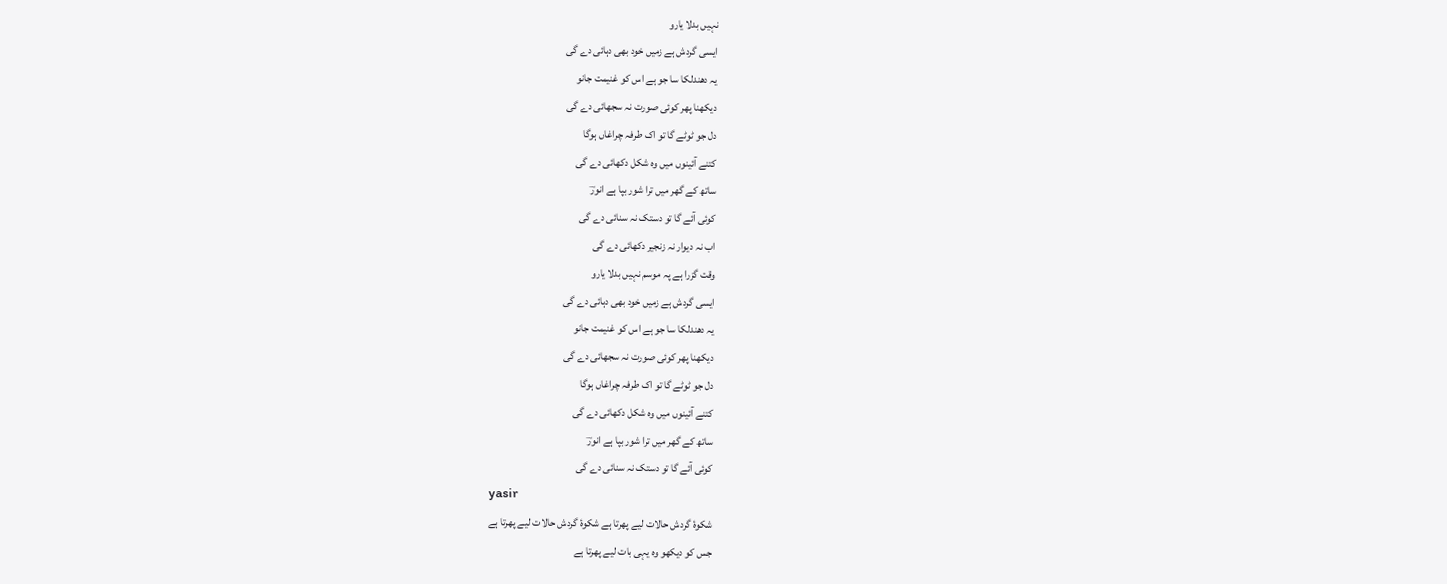نہیں بدلا یارو
ایسی گردش ہے زمیں خود بھی دہائی دے گی
یہ دھندلکا سا جو ہے اس کو غنیمت جانو
دیکھنا پھر کوئی صورت نہ سجھائی دے گی
دل جو ٹوٹے گا تو اک طرفہ چراغاں ہوگا
کتنے آئینوں میں وہ شکل دکھائی دے گی
ساتھ کے گھر میں ترا شور بپا ہے انورؔ
کوئی آئے گا تو دستک نہ سنائی دے گی
اب نہ دیوار نہ زنجیر دکھائی دے گی
وقت گزرا ہے پہ موسم نہیں بدلا یارو
ایسی گردش ہے زمیں خود بھی دہائی دے گی
یہ دھندلکا سا جو ہے اس کو غنیمت جانو
دیکھنا پھر کوئی صورت نہ سجھائی دے گی
دل جو ٹوٹے گا تو اک طرفہ چراغاں ہوگا
کتنے آئینوں میں وہ شکل دکھائی دے گی
ساتھ کے گھر میں ترا شور بپا ہے انورؔ
کوئی آئے گا تو دستک نہ سنائی دے گی
yasir
شکوۂ گردش حالات لیے پھرتا ہے شکوۂ گردش حالات لیے پھرتا ہے
جس کو دیکھو وہ یہی بات لیے پھرتا ہے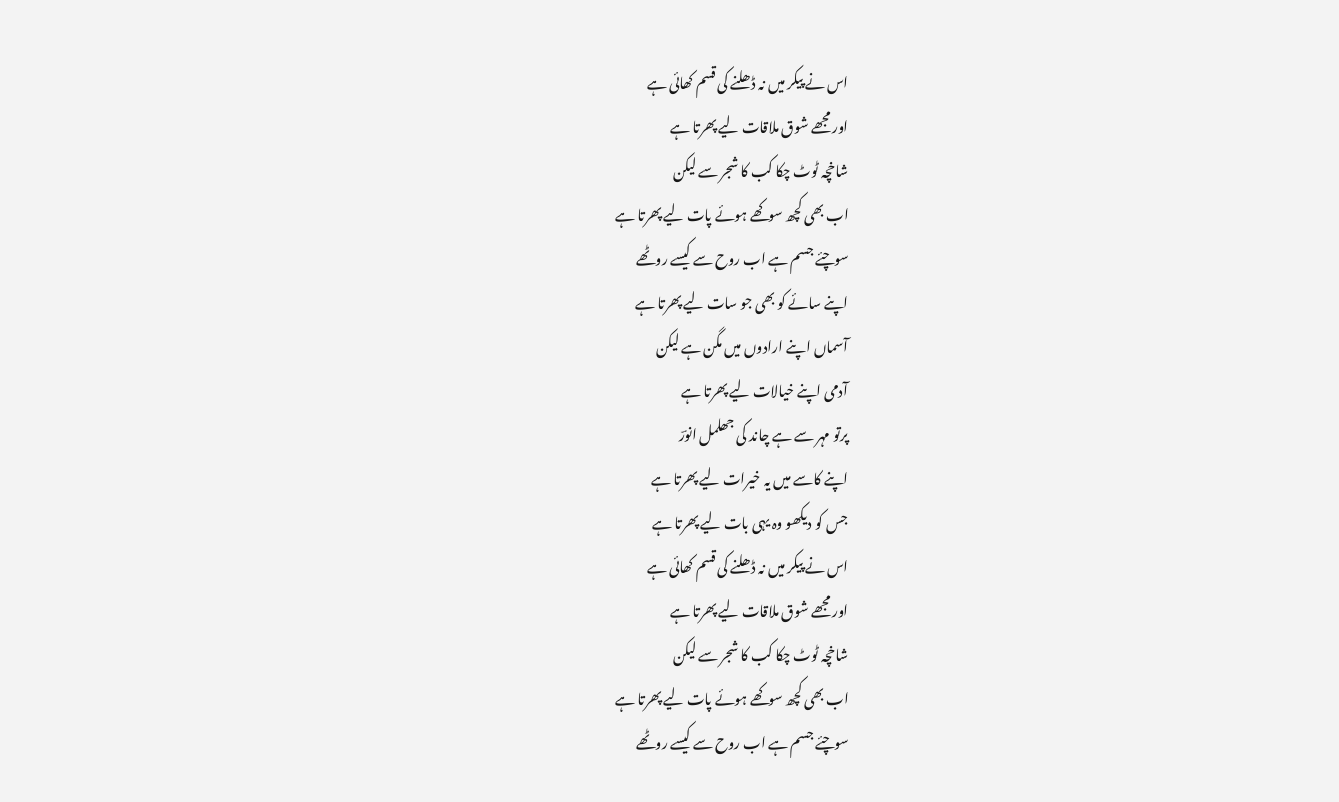اس نے پیکر میں نہ ڈھلنے کی قسم کھائی ہے
اور مجھے شوق ملاقات لیے پھرتا ہے
شاخچہ ٹوٹ چکا کب کا شجر سے لیکن
اب بھی کچھ سوکھے ہوئے پات لیے پھرتا ہے
سوچئے جسم ہے اب روح سے کیسے روٹھے
اپنے سائے کو بھی جو سات لیے پھرتا ہے
آسماں اپنے ارادوں میں مگن ہے لیکن
آدمی اپنے خیالات لیے پھرتا ہے
پرتو مہر سے ہے چاند کی جھلمل انورؔ
اپنے کاسے میں یہ خیرات لیے پھرتا ہے
جس کو دیکھو وہ یہی بات لیے پھرتا ہے
اس نے پیکر میں نہ ڈھلنے کی قسم کھائی ہے
اور مجھے شوق ملاقات لیے پھرتا ہے
شاخچہ ٹوٹ چکا کب کا شجر سے لیکن
اب بھی کچھ سوکھے ہوئے پات لیے پھرتا ہے
سوچئے جسم ہے اب روح سے کیسے روٹھے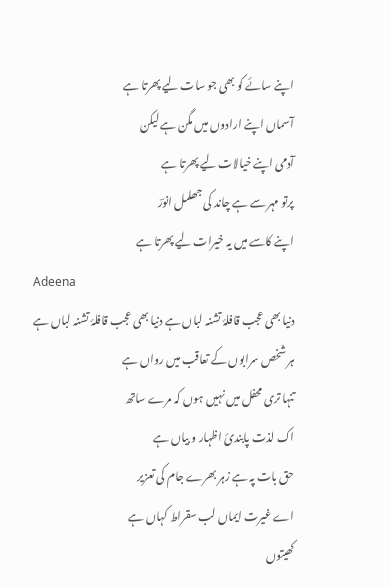اپنے سائے کو بھی جو سات لیے پھرتا ہے
آسماں اپنے ارادوں میں مگن ہے لیکن
آدمی اپنے خیالات لیے پھرتا ہے
پرتو مہر سے ہے چاند کی جھلمل انورؔ
اپنے کاسے میں یہ خیرات لیے پھرتا ہے
Adeena
دنیا بھی عجب قافلۂ تشنہ لباں ہے دنیا بھی عجب قافلۂ تشنہ لباں ہے
ہر شخص سرابوں کے تعاقب میں رواں ہے
تنہا تری محفل میں نہیں ہوں کہ مرے ساتھ
اک لذت پابندیٔ اظہار و بیاں ہے
حق بات پہ ہے زہر بھرے جام کی تعزیر
اے غیرت ایماں لب سقراط کہاں ہے
کھیتوں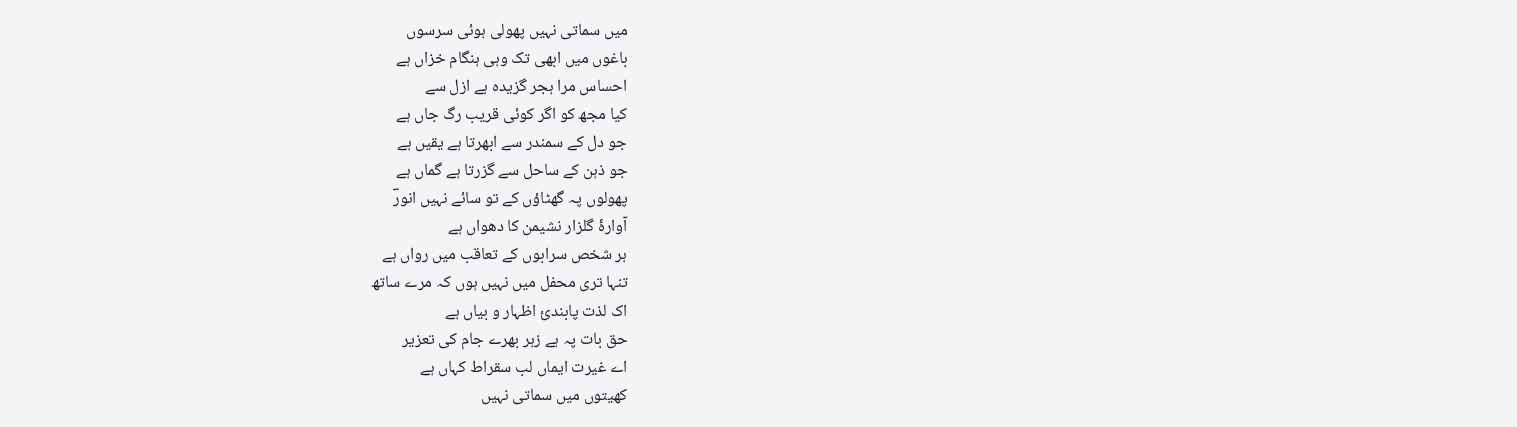میں سماتی نہیں پھولی ہوئی سرسوں
باغوں میں ابھی تک وہی ہنگام خزاں ہے
احساس مرا ہجر گزیدہ ہے ازل سے
کیا مجھ کو اگر کوئی قریب رگ جاں ہے
جو دل کے سمندر سے ابھرتا ہے یقیں ہے
جو ذہن کے ساحل سے گزرتا ہے گماں ہے
پھولوں پہ گھٹاؤں کے تو سائے نہیں انورؔ
آوارۂ گلزار نشیمن کا دھواں ہے
ہر شخص سرابوں کے تعاقب میں رواں ہے
تنہا تری محفل میں نہیں ہوں کہ مرے ساتھ
اک لذت پابندیٔ اظہار و بیاں ہے
حق بات پہ ہے زہر بھرے جام کی تعزیر
اے غیرت ایماں لب سقراط کہاں ہے
کھیتوں میں سماتی نہیں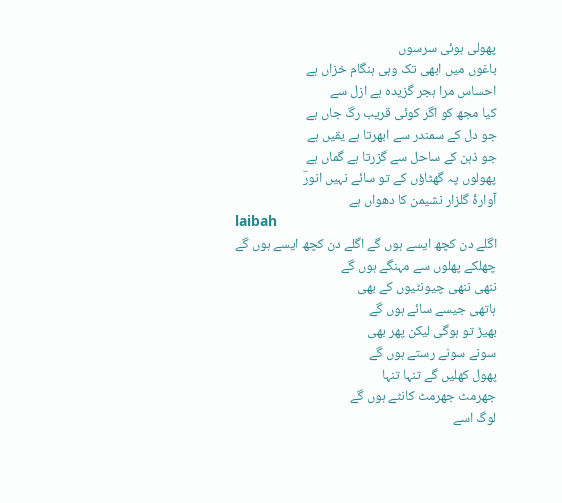پھولی ہوئی سرسوں
باغوں میں ابھی تک وہی ہنگام خزاں ہے
احساس مرا ہجر گزیدہ ہے ازل سے
کیا مجھ کو اگر کوئی قریب رگ جاں ہے
جو دل کے سمندر سے ابھرتا ہے یقیں ہے
جو ذہن کے ساحل سے گزرتا ہے گماں ہے
پھولوں پہ گھٹاؤں کے تو سائے نہیں انورؔ
آوارۂ گلزار نشیمن کا دھواں ہے
laibah
اگلے دن کچھ ایسے ہوں گے اگلے دن کچھ ایسے ہوں گے
چھلکے پھلوں سے مہنگے ہوں گے
ننھی ننھی چیونٹیوں کے بھی
ہاتھی جیسے سائے ہوں گے
بھیڑ تو ہوگی لیکن پھر بھی
سونے سونے رستے ہوں گے
پھول کھلیں گے تنہا تنہا
جھرمٹ جھرمٹ کانٹے ہوں گے
لوگ اسے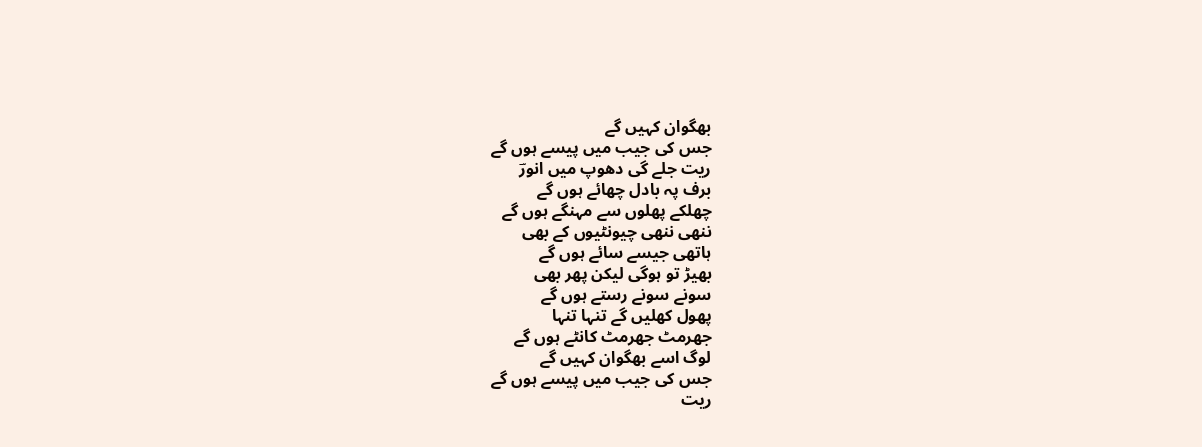بھگوان کہیں گے
جس کی جیب میں پیسے ہوں گے
ریت جلے گی دھوپ میں انورؔ
برف پہ بادل چھائے ہوں گے
چھلکے پھلوں سے مہنگے ہوں گے
ننھی ننھی چیونٹیوں کے بھی
ہاتھی جیسے سائے ہوں گے
بھیڑ تو ہوگی لیکن پھر بھی
سونے سونے رستے ہوں گے
پھول کھلیں گے تنہا تنہا
جھرمٹ جھرمٹ کانٹے ہوں گے
لوگ اسے بھگوان کہیں گے
جس کی جیب میں پیسے ہوں گے
ریت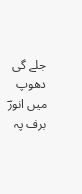جلے گی دھوپ میں انورؔ
برف پہ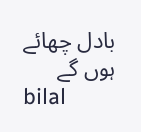بادل چھائے ہوں گے
bilal